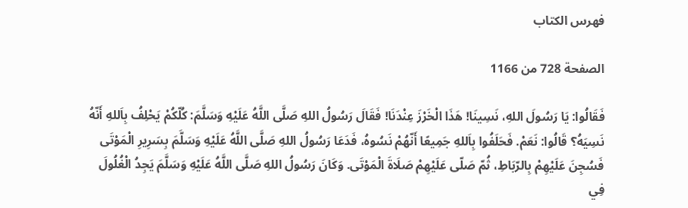فهرس الكتاب

الصفحة 728 من 1166

فَقَالُوا: يَا رَسُولَ اللهِ، نَسِينَا! هَذَا الْخَرْزَ عِنْدَنَا! فَقَالَ رَسُولُ اللهِ صَلَّى اللَّهُ عَلَيْهِ وَسَلَّمَ: كُلّكُمْ يَحْلِفُ بِاَللهِ أَنّهُ نَسِيَهُ؟ قَالُوا: نَعَمْ. فَحَلَفُوا بِاَللهِ جَمِيعًا أَنّهُمْ نَسُوهُ، فَدَعَا رَسُولُ اللهِ صَلَّى اللَّهُ عَلَيْهِ وَسَلَّمَ بِسَرِيرِ الْمَوْتَى فَسُجِنَ عَلَيْهِمْ بِالرّبَاطِ، ثُمّ صَلّى عَلَيْهِمْ صَلَاةَ الْمَوْتَى. وَكَانَ رَسُولُ اللهِ صَلَّى اللَّهُ عَلَيْهِ وَسَلَّمَ يَجِدُ الْغُلُولَ فِي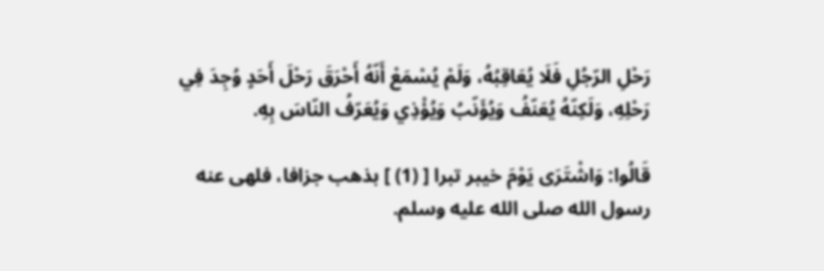رَحْلِ الرّجُلِ فَلَا يُعَاقِبُهُ، وَلَمْ يُسْمَعْ أَنّهُ أَحْرَقَ رَحْلَ أَحَدٍ وُجِدَ فِي رَحْلِهِ، وَلَكِنّهُ يُعَنّفُ وَيُؤَنّبُ وَيُؤْذِي وَيُعَرّفُ النّاسَ بِهِ.

قَالُوا: وَاشْتَرَى يَوْمَ خيبر تبرا [ (1) ] بذهب جزافا، فلهى عنه رسول الله صلى الله عليه وسلم.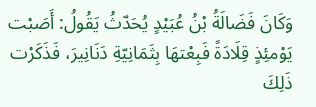وَكَانَ فَضَالَةُ بْنُ عُبَيْدٍ يُحَدّثُ يَقُولُ: أَصَبْت يَوْمئِذٍ قِلَادَةً فَبِعْتهَا بِثَمَانِيّةِ دَنَانِيرَ، فَذَكَرْت ذَلِكَ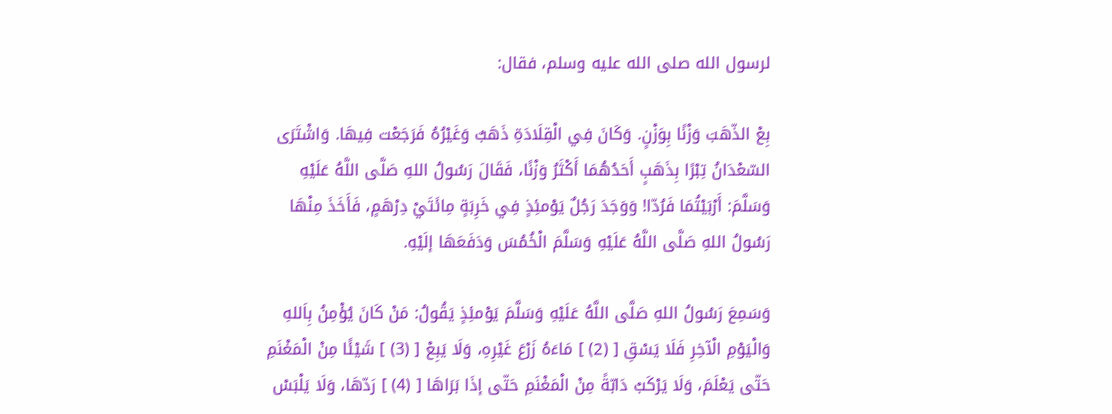لرسول الله صلى الله عليه وسلم، فقال:

بِعْ الذّهَبَ وَزْنًا بِوَزْنٍ. وَكَانَ فِي الْقِلَادَةِ ذَهَبٌ وَغَيْرُهُ فَرَجَعْت فِيهَا. وَاشْتَرَى السّعْدَانُ تِبْرًا بِذَهَبٍ أَحَدُهُمَا أَكْثَرُ وَزْنًا، فَقَالَ رَسُولُ اللهِ صَلَّى اللَّهُ عَلَيْهِ وَسَلَّمَ: أَرْبَيْتُمَا فَرُدّا! وَوَجَدَ رَجُلٌ يَوْمئِذٍ فِي خَرِبَةٍ مِائَتَيْ دِرْهَمٍ، فَأَخَذَ مِنْهَا رَسُولُ اللهِ صَلَّى اللَّهُ عَلَيْهِ وَسَلَّمَ الْخُمُسَ وَدَفَعَهَا إلَيْهِ.

وَسَمِعَ رَسُولُ اللهِ صَلَّى اللَّهُ عَلَيْهِ وَسَلَّمَ يَوْمئِذٍ يَقُولُ: مَنْ كَانَ يُؤْمِنُ بِاَللهِ وَالْيَوْمِ الْآخِرِ فَلَا يَسْقِ [ (2) ] مَاءَهُ زَرْعَ غَيْرِهِ، وَلَا يَبِعْ [ (3) ] شَيْئًا مِنْ الْمَغْنَمِ حَتّى يَعْلَمَ، وَلَا يَرْكَبْ دَابّةً مِنْ الْمَغْنَمِ حَتّى إذَا بَرَاهَا [ (4) ] رَدّهَا، وَلَا يَلْبَسْ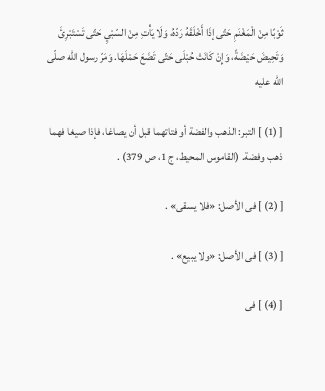ثَوْبًا مِنْ الْمَغْنَمِ حَتّى إذَا أَخْلَقَهُ رَدّهُ، وَلَا يَأْتِ مِنْ السّبْيِ حَتّى تَسْتَبْرِئَ وَتَحِيضَ حَيْضَةً، وَإِنْ كَانَتْ حُبْلَى حَتّى تَضَعَ حَمْلَهَا. وَمَرّ رسول الله صلّى الله عليه

[ (1) ] التبر: الذهب والفضة أو فتاتهما قبل أن يصاغا، فإذا صيغا فهما ذهب وفضة. (القاموس المحيط، ج 1، ص 379) .

[ (2) ] فى الأصل: «فلا يسقى» .

[ (3) ] فى الأصل: «ولا يبيع» .

[ (4) ] فى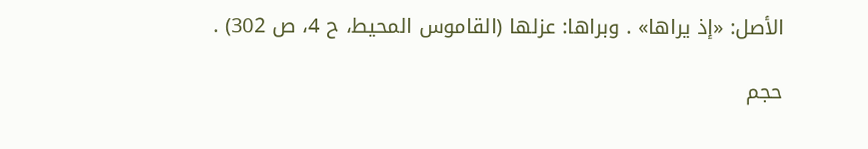الأصل: «إذ يراها» . وبراها: عزلها (القاموس المحيط، ح 4، ص 302) .

حجم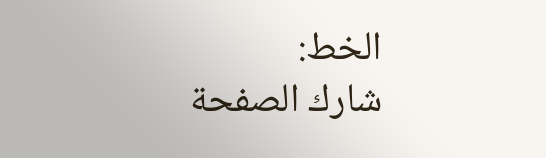الخط:
شارك الصفحة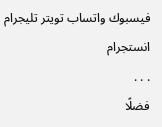فيسبوك واتساب تويتر تليجرام انستجرام
. . .
فضلًا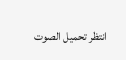انتظر تحميل الصوت